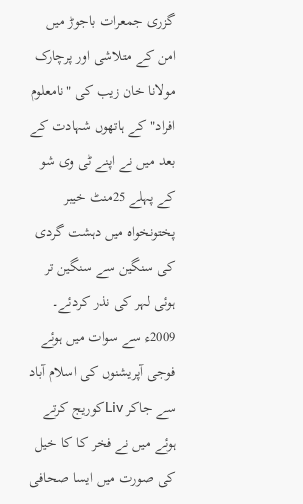گزری جمعرات باجوڑ میں امن کے متلاشی اور پرچارک مولانا خان زیب کی "نامعلوم افراد" کے ہاتھوں شہادت کے بعد میں نے اپنے ٹی وی شو کے پہلے 25منٹ خیبر پختونخواہ میں دہشت گردی کی سنگین سے سنگین تر ہوئی لہر کی نذر کردئے۔ 2009ء سے سوات میں ہوئے فوجی آپریشنوں کی اسلام آباد سے جاکر Livکوریج کرتے ہوئے میں نے فخر کا کا خیل کی صورت میں ایسا صحافی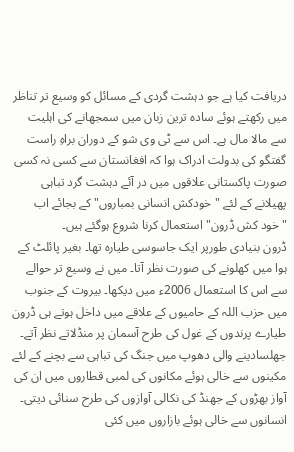دریافت کیا ہے جو دہشت گردی کے مسائل کو وسیع تر تناظر میں رکھتے ہوئے سادہ ترین زبان میں سمجھانے کی اہلیت سے مالا مال ہے۔ اس سے ٹی وی شو کے دوران براہِ راست گفتگو کی بدولت ادراک ہوا کہ افغانستان سے کسی نہ کسی صورت پاکستانی علاقوں میں در آئے دہشت گرد تباہی پھیلانے کے لئے "خودکش انسانی بمباروں" کے بجائے اب "خود کش ڈرون" استعمال کرنا شروع ہوگئے ہیں۔
ڈرون بنیادی طورپر ایک جاسوسی طیارہ تھا۔ بغیر پائلٹ کے ہوا میں کھلونے کی صورت نظر آتا۔ میں نے وسیع تر حوالے سے اس کا استعمال 2006ء میں دیکھا۔ بیروت کے جنوب میں حزب اللہ کے حامیوں کے علاقے میں داخل ہوتے ہی ڈرون طیارے پرندوں کے غول کی طرح آسمان پر منڈلاتے نظر آتے۔ جھلسادینے والی دھوپ میں جنگ کی تباہی سے بچنے کے لئے مکینوں سے خالی ہوئے مکانوں کی لمبی قطاروں میں ان کی آواز بھڑوں کے جھنڈ کی نکالی آوازوں کی طرح سنائی دیتی۔ انسانوں سے خالی ہوئے بازاروں میں کئی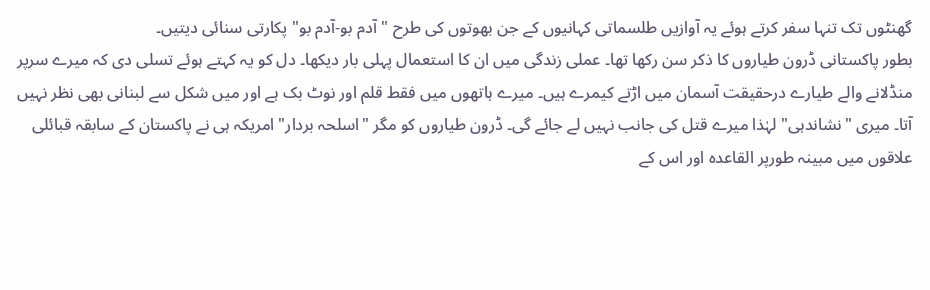گھنٹوں تک تنہا سفر کرتے ہوئے یہ آوازیں طلسماتی کہانیوں کے جن بھوتوں کی طرح "آدم بو-آدم بو" پکارتی سنائی دیتیں۔
بطور پاکستانی ڈرون طیاروں کا ذکر سن رکھا تھا۔ عملی زندگی میں ان کا استعمال پہلی بار دیکھا۔ دل کو یہ کہتے ہوئے تسلی دی کہ میرے سرپر منڈلانے والے طیارے درحقیقت آسمان میں اڑتے کیمرے ہیں۔ میرے ہاتھوں میں فقط قلم اور نوٹ بک ہے اور میں شکل سے لبنانی بھی نظر نہیں آتا۔ میری "نشاندہی" لہٰذا میرے قتل کی جانب نہیں لے جائے گی۔ ڈرون طیاروں کو مگر "اسلحہ بردار" امریکہ ہی نے پاکستان کے سابقہ قبائلی علاقوں میں مبینہ طورپر القاعدہ اور اس کے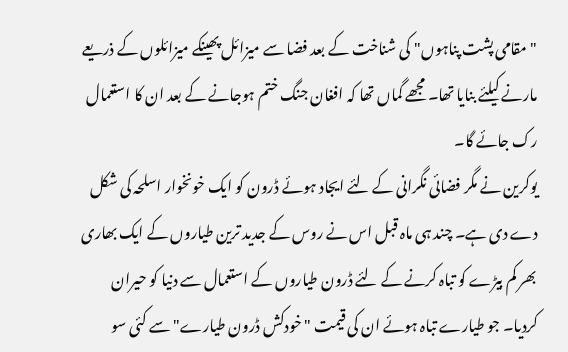"مقامی پشت پناہوں" کی شناخت کے بعد فضا سے میزائل پھینکے میزائلوں کے ذریعے مارنے کیلئے بنایا تھا۔ مجھے گماں تھا کہ افغان جنگ ختم ہوجانے کے بعد ان کا استعمال رک جائے گا۔
یوکرین نے مگر فضائی نگرانی کے لئے ایجاد ہوئے ڈرون کو ایک خونخوار اسلحہ کی شکل دے دی ہے۔ چند ہی ماہ قبل اس نے روس کے جدید ترین طیاروں کے ایک بھاری بھر کم بیڑے کو تباہ کرنے کے لئے ڈرون طیاروں کے استعمال سے دنیا کو حیران کردیا۔ جو طیارے تباہ ہوئے ان کی قیمت "خودکش ڈرون طیارے" سے کئی سو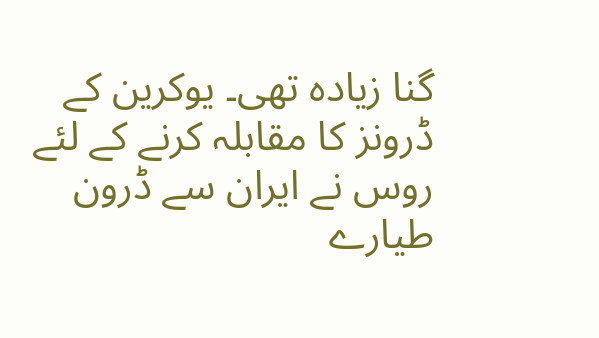گنا زیادہ تھی۔ یوکرین کے ڈرونز کا مقابلہ کرنے کے لئے روس نے ایران سے ڈرون طیارے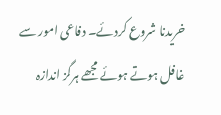خریدنا شروع کردئے۔ دفاعی امور سے غافل ہوتے ہوئے مجھے ہرگز اندازہ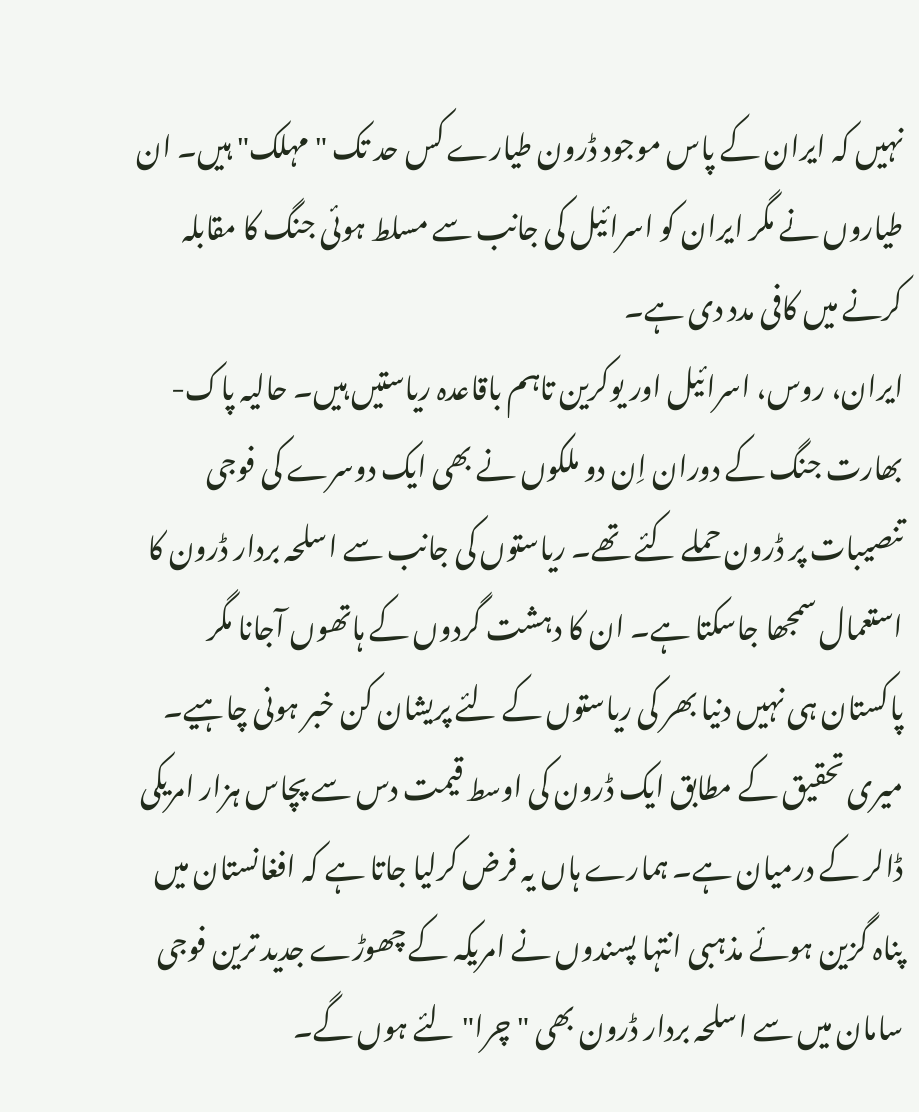نہیں کہ ایران کے پاس موجود ڈرون طیارے کس حد تک "مہلک" ہیں۔ ان طیاروں نے مگر ایران کو اسرائیل کی جانب سے مسلط ہوئی جنگ کا مقابلہ کرنے میں کافی مدد دی ہے۔
ایران، روس، اسرائیل اور یوکرین تاہم باقاعدہ ریاستیں ہیں۔ حالیہ پاک-بھارت جنگ کے دوران اِن دو ملکوں نے بھی ایک دوسرے کی فوجی تنصیبات پر ڈرون حملے کئے تھے۔ ریاستوں کی جانب سے اسلحہ بردار ڈرون کا استعمال سمجھا جاسکتا ہے۔ ان کا دہشت گردوں کے ہاتھوں آجانا مگر پاکستان ہی نہیں دنیا بھر کی ریاستوں کے لئے پریشان کن خبر ہونی چاہیے۔ میری تحقیق کے مطابق ایک ڈرون کی اوسط قیمت دس سے پچاس ہزار امریکی ڈالر کے درمیان ہے۔ ہمارے ہاں یہ فرض کرلیا جاتا ہے کہ افغانستان میں پناہ گزین ہوئے مذہبی انتہا پسندوں نے امریکہ کے چھوڑے جدید ترین فوجی سامان میں سے اسلحہ بردار ڈرون بھی "چرا" لئے ہوں گے۔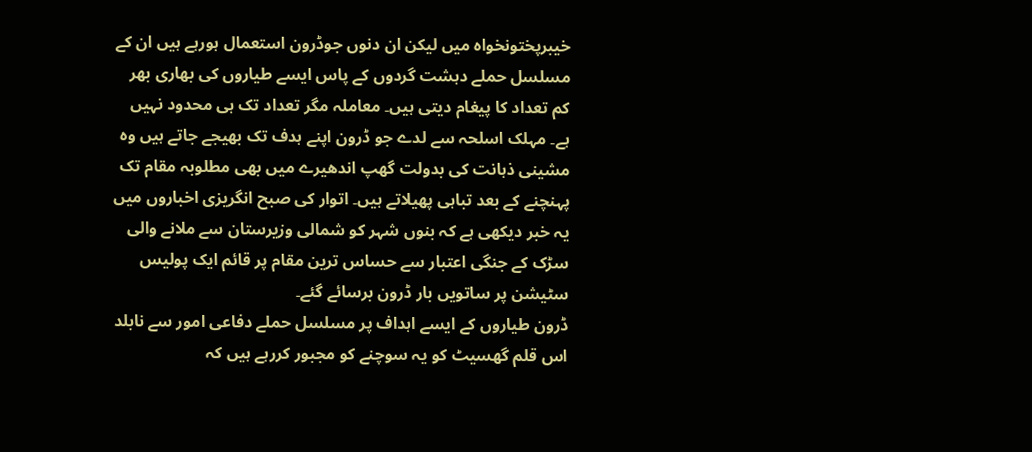خیبرپختونخواہ میں لیکن ان دنوں جوڈرون استعمال ہورہے ہیں ان کے مسلسل حملے دہشت گردوں کے پاس ایسے طیاروں کی بھاری بھر کم تعداد کا پیغام دیتی ہیں۔ معاملہ مگر تعداد تک ہی محدود نہیں ہے۔ مہلک اسلحہ سے لدے جو ڈرون اپنے ہدف تک بھیجے جاتے ہیں وہ مشینی ذہانت کی بدولت گھپ اندھیرے میں بھی مطلوبہ مقام تک پہنچنے کے بعد تباہی پھیلاتے ہیں۔ اتوار کی صبح انگریزی اخباروں میں یہ خبر دیکھی ہے کہ بنوں شہر کو شمالی وزیرستان سے ملانے والی سڑک کے جنگی اعتبار سے حساس ترین مقام پر قائم ایک پولیس سٹیشن پر ساتویں بار ڈرون برسائے گئے۔
ڈرون طیاروں کے ایسے اہداف پر مسلسل حملے دفاعی امور سے نابلد اس قلم گھسیٹ کو یہ سوچنے کو مجبور کررہے ہیں کہ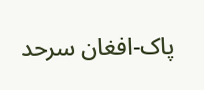پاک-افغان سرحد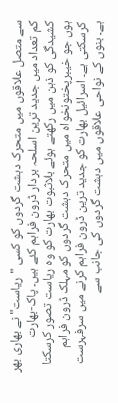سے متصل علاقوں میں متحرک دہشت گردوں کو کسی "ریاست" نے بھاری بھر کم تعداد میں جدید ترین اسلحہ بردار ڈرون فراہم کئے ہیں۔ پاک-بھارت کشیدگی کو ذہن میں رکھتے ہوئے بلاثبوت بھارت کو وہ ریاست تصور کرسکتا ہوں جو خیبرپختونخواہ میں متحرک دہشت گردوں کو مہلک ڈرون فراہم کرسکتی ہے۔ اسرائیل بھارت کو جدید ترین ڈرون فراہم کرنے میں سرفہرست ہے۔ بنوں کے نواحی علاقوں میں دہشت گردوں کی جانب سے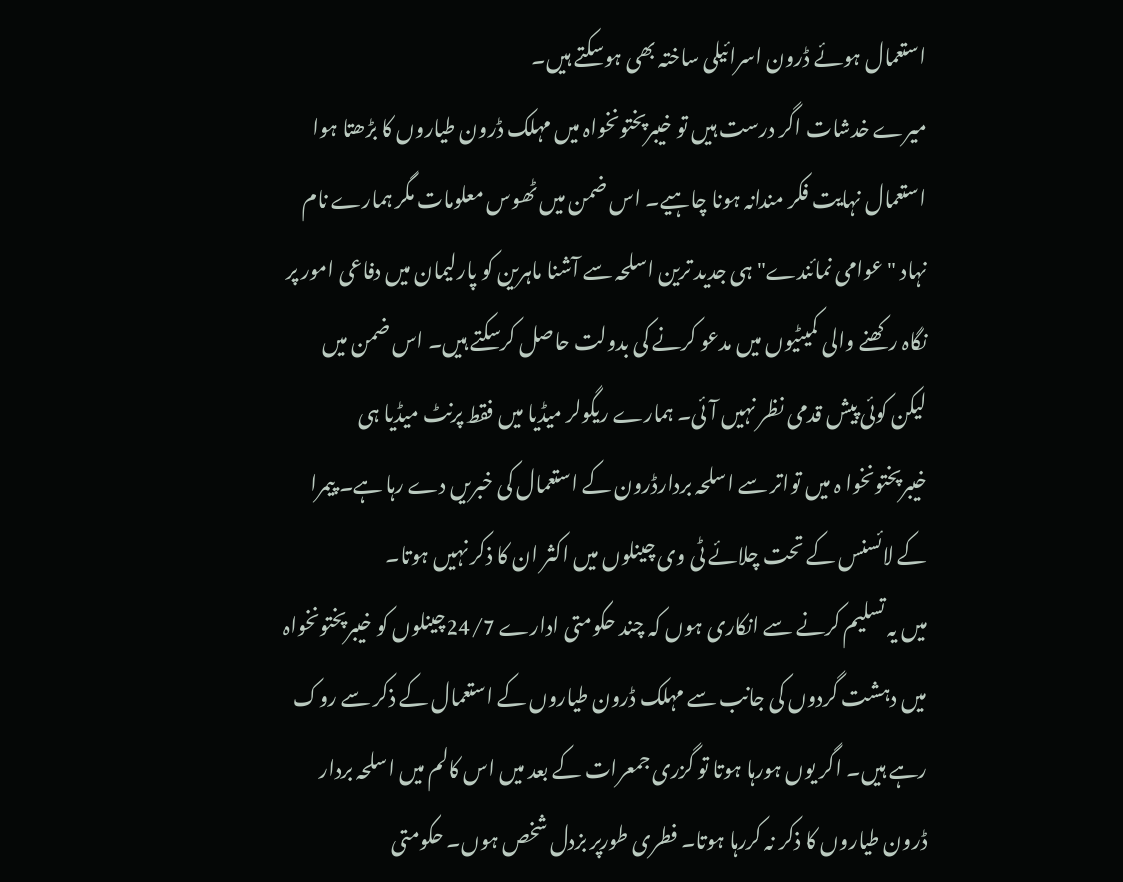استعمال ہوئے ڈرون اسرائیلی ساختہ بھی ہوسکتے ہیں۔
میرے خدشات اگر درست ہیں تو خیبرپختونخواہ میں مہلک ڈرون طیاروں کا بڑھتا ہوا استعمال نہایت فکر مندانہ ہونا چاہیے۔ اس ضمن میں ٹھوس معلومات مگر ہمارے نام نہاد "عوامی نمائندے" ہی جدید ترین اسلحہ سے آشنا ماہرین کو پارلیمان میں دفاعی امور پر نگاہ رکھنے والی کمیٹیوں میں مدعو کرنے کی بدولت حاصل کرسکتے ہیں۔ اس ضمن میں لیکن کوئی پیش قدمی نظر نہیں آئی۔ ہمارے ریگولر میڈیا میں فقط پرنٹ میڈیا ہی خیبرپختونخوا ہ میں تواتر سے اسلحہ بردارڈرون کے استعمال کی خبریں دے رہا ہے۔ پیمرا کے لائسنس کے تحت چلائے ٹی وی چینلوں میں اکثر ان کا ذکر نہیں ہوتا۔
میں یہ تسلیم کرنے سے انکاری ہوں کہ چند حکومتی ادارے 24/7چینلوں کو خیبرپختونخواہ میں دہشت گردوں کی جانب سے مہلک ڈرون طیاروں کے استعمال کے ذکر سے روک رہے ہیں۔ اگر یوں ہورہا ہوتا تو گزری جمعرات کے بعد میں اس کالم میں اسلحہ بردار ڈرون طیاروں کا ذکر نہ کررہا ہوتا۔ فطری طورپر بزدل شخص ہوں۔ حکومتی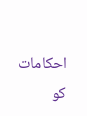احکامات کو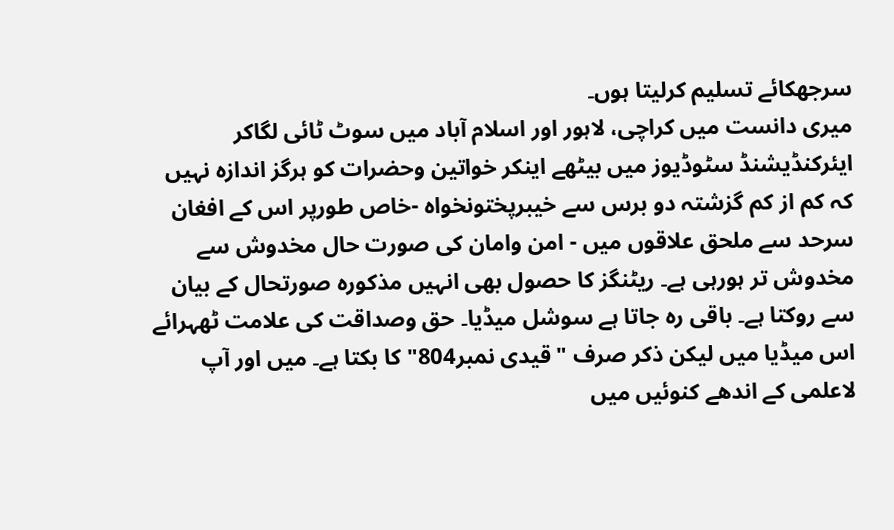سرجھکائے تسلیم کرلیتا ہوں۔
میری دانست میں کراچی، لاہور اور اسلام آباد میں سوٹ ٹائی لگاکر ایئرکنڈیشنڈ سٹوڈیوز میں بیٹھے اینکر خواتین وحضرات کو ہرگز اندازہ نہیں کہ کم از کم گزشتہ دو برس سے خیبرپختونخواہ -خاص طورپر اس کے افغان سرحد سے ملحق علاقوں میں - امن وامان کی صورت حال مخدوش سے مخدوش تر ہورہی ہے۔ ریٹنگز کا حصول بھی انہیں مذکورہ صورتحال کے بیان سے روکتا ہے۔ باقی رہ جاتا ہے سوشل میڈیا۔ حق وصداقت کی علامت ٹھہرائے اس میڈیا میں لیکن ذکر صرف "قیدی نمبر804" کا بکتا ہے۔ میں اور آپ لاعلمی کے اندھے کنوئیں میں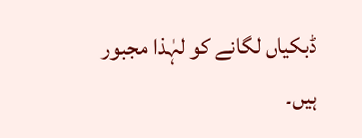ڈبکیاں لگانے کو لہٰذا مجبور ہیں۔